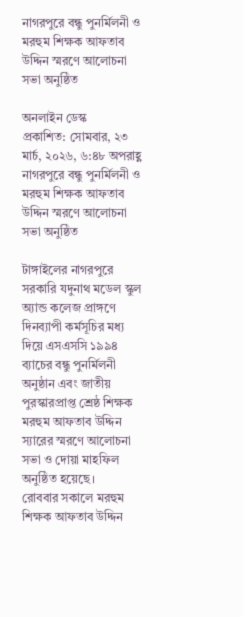নাগরপুরে বন্ধু পুনর্মিলনী ও মরহুম শিক্ষক আফতাব উদ্দিন স্মরণে আলোচনা সভা অনুষ্ঠিত

অনলাইন ডেস্ক
প্রকাশিত: সোমবার, ২৩ মার্চ, ২০২৬, ৬:৪৮ অপরাহ্ণ
নাগরপুরে বন্ধু পুনর্মিলনী ও মরহুম শিক্ষক আফতাব উদ্দিন স্মরণে আলোচনা সভা অনুষ্ঠিত

টাঙ্গাইলের নাগরপুরে সরকারি যদুনাথ মডেল স্কুল অ্যান্ড কলেজ প্রাঙ্গণে দিনব্যাপী কর্মসূচির মধ্য দিয়ে এসএসসি ১৯৯৪ ব্যাচের বন্ধু পুনর্মিলনী অনুষ্ঠান এবং জাতীয় পুরস্কারপ্রাপ্ত শ্রেষ্ঠ শিক্ষক মরহুম আফতাব উদ্দিন স্যারের স্মরণে আলোচনা সভা ও দোয়া মাহফিল অনুষ্ঠিত হয়েছে।
রোববার সকালে মরহুম শিক্ষক আফতাব উদ্দিন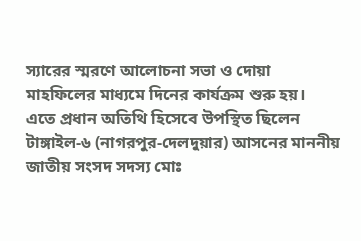স্যারের স্মরণে আলোচনা সভা ও দোয়া মাহফিলের মাধ্যমে দিনের কার্যক্রম শুরু হয়।
এতে প্রধান অতিথি হিসেবে উপস্থিত ছিলেন টাঙ্গাইল-৬ (নাগরপুর-দেলদুয়ার) আসনের মাননীয় জাতীয় সংসদ সদস্য মোঃ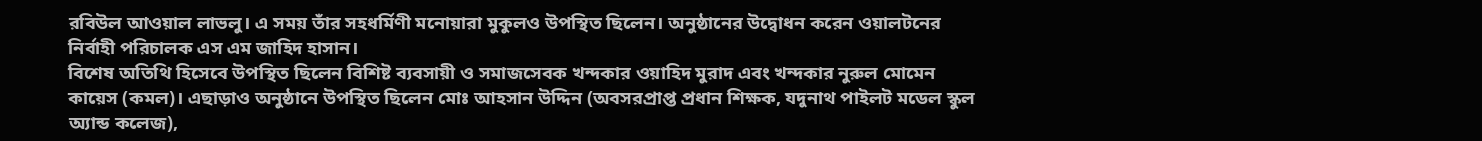রবিউল আওয়াল লাভলু। এ সময় তাঁর সহধর্মিণী মনোয়ারা মুকুলও উপস্থিত ছিলেন। অনুষ্ঠানের উদ্বোধন করেন ওয়ালটনের নির্বাহী পরিচালক এস এম জাহিদ হাসান।
বিশেষ অতিথি হিসেবে উপস্থিত ছিলেন বিশিষ্ট ব্যবসায়ী ও সমাজসেবক খন্দকার ওয়াহিদ মুরাদ এবং খন্দকার নুরুল মোমেন কায়েস (কমল)। এছাড়াও অনুষ্ঠানে উপস্থিত ছিলেন মোঃ আহসান উদ্দিন (অবসরপ্রাপ্ত প্রধান শিক্ষক, যদুনাথ পাইলট মডেল স্কুল অ্যান্ড কলেজ),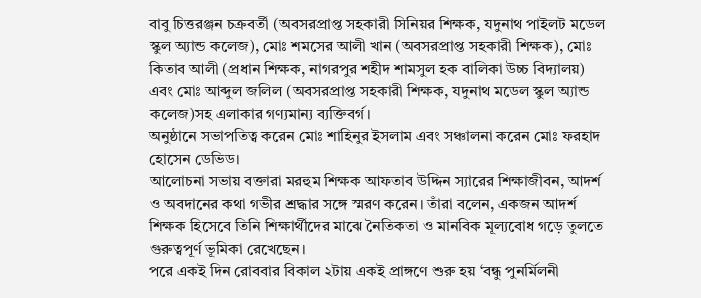বাবু চিত্তরঞ্জন চক্রবর্তী (অবসরপ্রাপ্ত সহকারী সিনিয়র শিক্ষক, যদুনাথ পাইলট মডেল স্কুল অ্যান্ড কলেজ), মোঃ শমসের আলী খান (অবসরপ্রাপ্ত সহকারী শিক্ষক), মোঃ কিতাব আলী (প্রধান শিক্ষক, নাগরপুর শহীদ শামসুল হক বালিকা উচ্চ বিদ্যালয়) এবং মোঃ আব্দুল জলিল (অবসরপ্রাপ্ত সহকারী শিক্ষক, যদুনাথ মডেল স্কুল অ্যান্ড কলেজ)সহ এলাকার গণ্যমান্য ব্যক্তিবর্গ।
অনুষ্ঠানে সভাপতিত্ব করেন মোঃ শাহিনুর ইসলাম এবং সঞ্চালনা করেন মোঃ ফরহাদ হোসেন ডেভিড।
আলোচনা সভায় বক্তারা মরহুম শিক্ষক আফতাব উদ্দিন স্যারের শিক্ষাজীবন, আদর্শ ও অবদানের কথা গভীর শ্রদ্ধার সঙ্গে স্মরণ করেন। তাঁরা বলেন, একজন আদর্শ শিক্ষক হিসেবে তিনি শিক্ষার্থীদের মাঝে নৈতিকতা ও মানবিক মূল্যবোধ গড়ে তুলতে গুরুত্বপূর্ণ ভূমিকা রেখেছেন।
পরে একই দিন রোববার বিকাল ২টায় একই প্রাঙ্গণে শুরু হয় ‘বন্ধু পুনর্মিলনী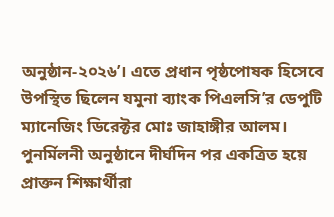অনুষ্ঠান-২০২৬’। এতে প্রধান পৃষ্ঠপোষক হিসেবে উপস্থিত ছিলেন যমুনা ব্যাংক পিএলসি’র ডেপুটি ম্যানেজিং ডিরেক্টর মোঃ জাহাঙ্গীর আলম।
পুনর্মিলনী অনুষ্ঠানে দীর্ঘদিন পর একত্রিত হয়ে প্রাক্তন শিক্ষার্থীরা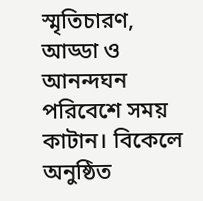স্মৃতিচারণ, আড্ডা ও আনন্দঘন পরিবেশে সময় কাটান। বিকেলে অনুষ্ঠিত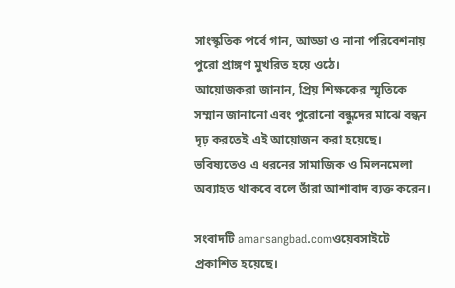সাংস্কৃতিক পর্বে গান, আড্ডা ও নানা পরিবেশনায় পুরো প্রাঙ্গণ মুখরিত হয়ে ওঠে।
আয়োজকরা জানান, প্রিয় শিক্ষকের স্মৃতিকে সম্মান জানানো এবং পুরোনো বন্ধুদের মাঝে বন্ধন দৃঢ় করতেই এই আয়োজন করা হয়েছে। ভবিষ্যতেও এ ধরনের সামাজিক ও মিলনমেলা অব্যাহত থাকবে বলে তাঁরা আশাবাদ ব্যক্ত করেন।

সংবাদটি amarsangbad.comওয়েবসাইটে প্রকাশিত হয়েছে।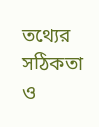তথ্যের সঠিকতা ও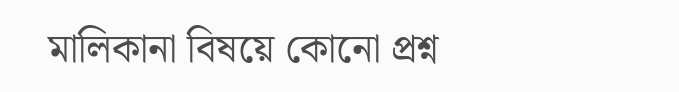মালিকানা বিষয়ে কোনো প্রশ্ন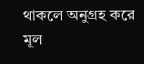থাকলে অনুগ্রহ করে মূল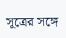সূত্রের সঙ্গে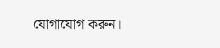যোগাযোগ করুন।